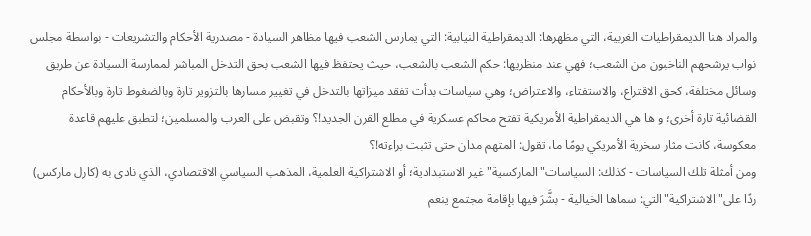والمراد هنا الديمقراطيات الغربية، التي مظهرها: الديمقراطية النيابية: التي يمارس الشعب فيها مظاهر السيادة - مصدرية الأحكام والتشريعات - بواسطة مجلس نواب يرشحهم الناخبون من الشعب؛ فهي عند منظريها: حكم الشعب بالشعب، حيث يحتفظ فيها الشعب بحق التدخل المباشر لممارسة السيادة عن طريق وسائل مختلفة، كحق الاقتراع، والاستفتاء، والاعتراض؛ وهي سياسات بدأت تفقد ميزاتها بالتدخل في تغيير مسارها بالتزوير تارة وبالضغوط تارة وبالأحكام القضائية تارة أخرى؛ و ها هي الديمقراطية الأمريكية تفتح محاكم عسكرية في مطلع القرن الجديد!؟ وتقبض على العرب والمسلمين؛ لتطبق عليهم قاعدة معكوسة، كانت مثار سخرية الأمريكي يومًا ما، تقول: المتهم مدان حتى تثبت براءته!؟
ومن أمثلة تلك السياسات - كذلك: السياسات"الماركسية"غير الاستبدادية؛ أو الاشتراكية العلمية، المذهب السياسي الاقتصادي، الذي نادى به (كارل ماركس) ردًا على"الاشتراكية"التي: سماها الخيالية - بشَّرَ فيها بإقامة مجتمع ينعم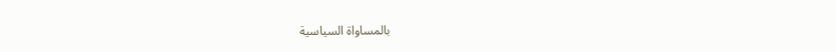بالمساواة السياسية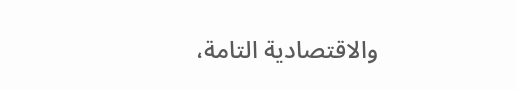والاقتصادية التامة،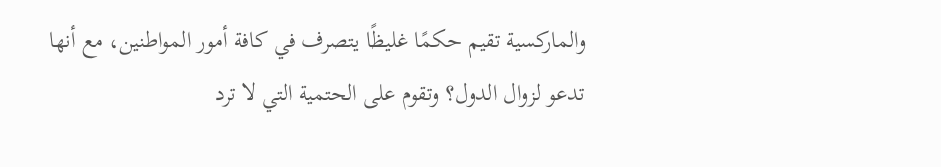والماركسية تقيم حكمًا غليظًا يتصرف في كافة أمور المواطنين، مع أنها تدعو لزوال الدول؟ وتقوم على الحتمية التي لا ترد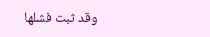وقد ثبت فشلها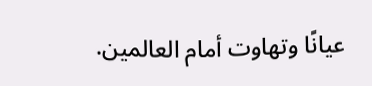عيانًا وتهاوت أمام العالمين.